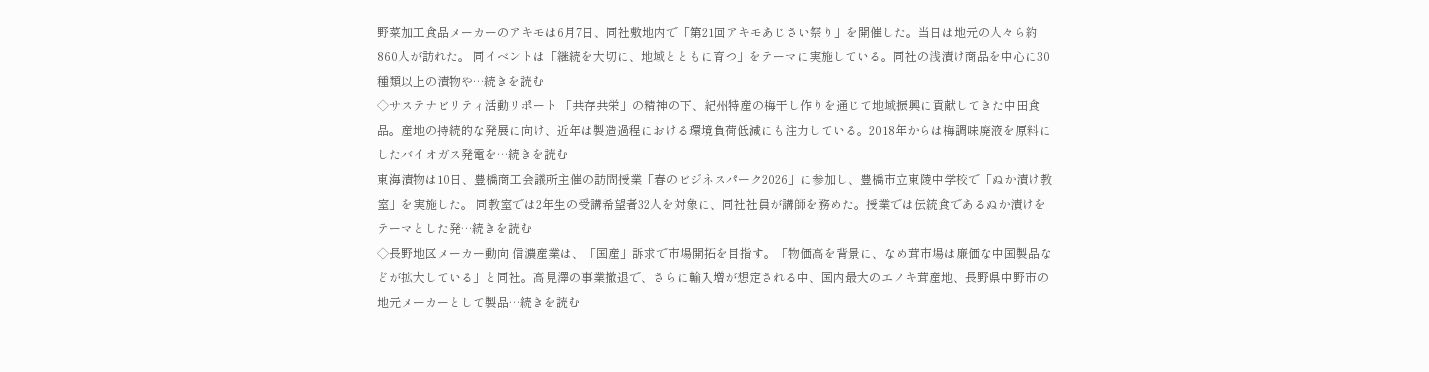野菜加工食品メーカーのアキモは6月7日、同社敷地内で「第21回アキモあじさい祭り」を開催した。当日は地元の人々ら約860人が訪れた。 同イベントは「継続を大切に、地域とともに育つ」をテーマに実施している。同社の浅漬け商品を中心に30種類以上の漬物や…続きを読む
◇サステナビリティ活動リポート 「共存共栄」の精神の下、紀州特産の梅干し作りを通じて地域振興に貢献してきた中田食品。産地の持続的な発展に向け、近年は製造過程における環境負荷低減にも注力している。2018年からは梅調味廃液を原料にしたバイオガス発電を…続きを読む
東海漬物は10日、豊橋商工会議所主催の訪問授業「春のビジネスパーク2026」に参加し、豊橋市立東陵中学校で「ぬか漬け教室」を実施した。 同教室では2年生の受講希望者32人を対象に、同社社員が講師を務めた。授業では伝統食であるぬか漬けをテーマとした発…続きを読む
◇長野地区メーカー動向 信濃産業は、「国産」訴求で市場開拓を目指す。「物価高を背景に、なめ茸市場は廉価な中国製品などが拡大している」と同社。高見澤の事業撤退で、さらに輸入増が想定される中、国内最大のエノキ茸産地、長野県中野市の地元メーカーとして製品…続きを読む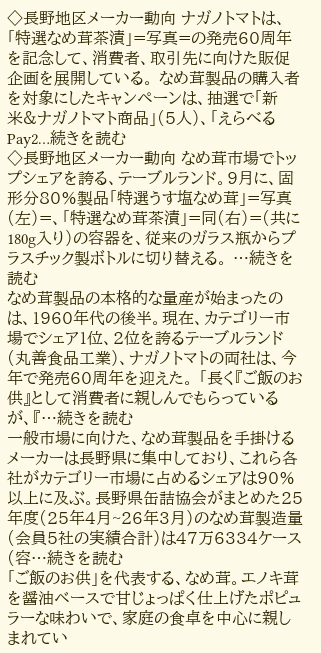◇長野地区メーカー動向 ナガノトマトは、「特選なめ茸茶漬」=写真=の発売60周年を記念して、消費者、取引先に向けた販促企画を展開している。 なめ茸製品の購入者を対象にしたキャンペーンは、抽選で「新米&ナガノトマト商品」(5人)、「えらべるPay2…続きを読む
◇長野地区メーカー動向 なめ茸市場でトップシェアを誇る、テーブルランド。9月に、固形分80%製品「特選うす塩なめ茸」=写真(左)=、「特選なめ茸茶漬」=同(右)=(共に180g入り)の容器を、従来のガラス瓶からプラスチック製ボトルに切り替える。 …続きを読む
なめ茸製品の本格的な量産が始まったのは、1960年代の後半。現在、カテゴリー市場でシェア1位、2位を誇るテーブルランド(丸善食品工業)、ナガノトマトの両社は、今年で発売60周年を迎えた。 「長く『ご飯のお供』として消費者に親しんでもらっているが、『…続きを読む
一般市場に向けた、なめ茸製品を手掛けるメーカーは長野県に集中しており、これら各社がカテゴリー市場に占めるシェアは90%以上に及ぶ。長野県缶詰協会がまとめた25年度(25年4月~26年3月)のなめ茸製造量(会員5社の実績合計)は47万6334ケース(容…続きを読む
「ご飯のお供」を代表する、なめ茸。エノキ茸を醤油ベースで甘じょっぱく仕上げたポピュラーな味わいで、家庭の食卓を中心に親しまれてい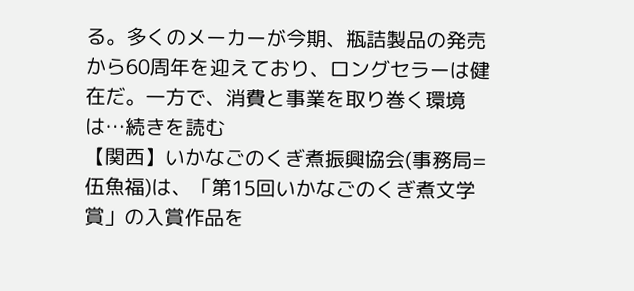る。多くのメーカーが今期、瓶詰製品の発売から60周年を迎えており、ロングセラーは健在だ。一方で、消費と事業を取り巻く環境は…続きを読む
【関西】いかなごのくぎ煮振興協会(事務局=伍魚福)は、「第15回いかなごのくぎ煮文学賞」の入賞作品を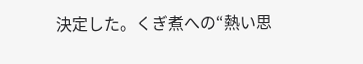決定した。くぎ煮への“熱い思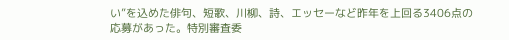い”を込めた俳句、短歌、川柳、詩、エッセーなど昨年を上回る3406点の応募があった。特別審査委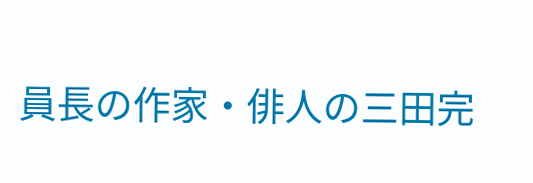員長の作家・俳人の三田完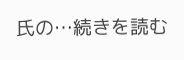氏の…続きを読む